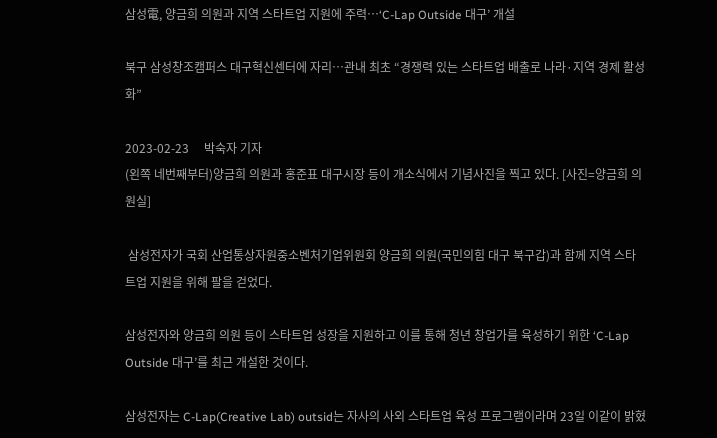삼성電, 양금희 의원과 지역 스타트업 지원에 주력…‘C-Lap Outside 대구’ 개설

북구 삼성창조캠퍼스 대구혁신센터에 자리…관내 최초 “경쟁력 있는 스타트업 배출로 나라·지역 경제 활성화”

2023-02-23     박숙자 기자
(왼쪽 네번째부터)양금희 의원과 홍준표 대구시장 등이 개소식에서 기념사진을 찍고 있다. [사진=양금희 의원실]

 삼성전자가 국회 산업통상자원중소벤처기업위원회 양금희 의원(국민의힘 대구 북구갑)과 함께 지역 스타트업 지원을 위해 팔을 걷었다.

삼성전자와 양금희 의원 등이 스타트업 성장을 지원하고 이를 통해 청년 창업가를 육성하기 위한 ‘C-Lap Outside 대구’를 최근 개설한 것이다.

삼성전자는 C-Lap(Creative Lab) outsid는 자사의 사외 스타트업 육성 프로그램이라며 23일 이같이 밝혔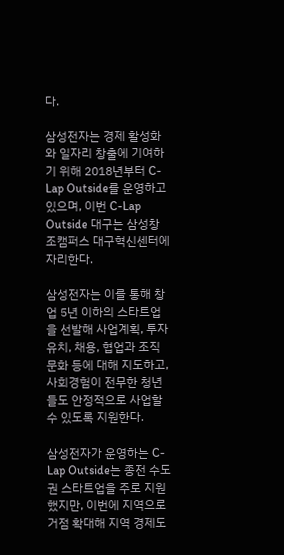다.

삼성전자는 경제 활성화와 일자리 창출에 기여하기 위해 2018년부터 C-Lap Outside를 운영하고 있으며, 이번 C-Lap Outside 대구는 삼성창조캠퍼스 대구혁신센터에 자리한다.

삼성전자는 이를 통해 창업 5년 이하의 스타트업을 선발해 사업계획, 투자유치, 채용, 협업과 조직문화 등에 대해 지도하고, 사회경험이 전무한 청년들도 안정적으로 사업할 수 있도록 지원한다.

삼성전자가 운영하는 C-Lap Outside는 종전 수도권 스타트업을 주로 지원했지만, 이번에 지역으로 거점 확대해 지역 경제도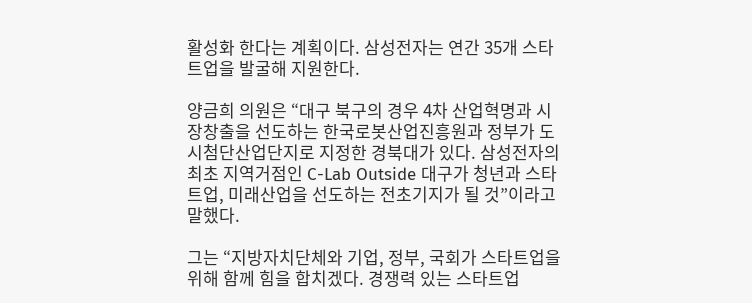활성화 한다는 계획이다. 삼성전자는 연간 35개 스타트업을 발굴해 지원한다.

양금희 의원은 “대구 북구의 경우 4차 산업혁명과 시장창출을 선도하는 한국로봇산업진흥원과 정부가 도시첨단산업단지로 지정한 경북대가 있다. 삼성전자의 최초 지역거점인 C-Lab Outside 대구가 청년과 스타트업, 미래산업을 선도하는 전초기지가 될 것”이라고 말했다.

그는 “지방자치단체와 기업, 정부, 국회가 스타트업을 위해 함께 힘을 합치겠다. 경쟁력 있는 스타트업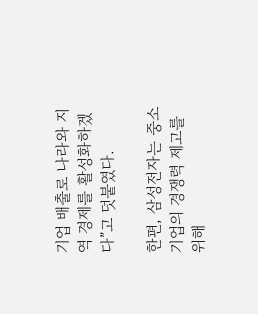기업 배출로 나라와 지역 경제를 활성화하겠다”고 덧붙였다.

한편, 삼성전자는 중소기업의 경쟁력 제고를 위해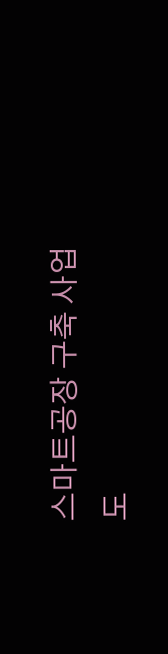스마트공장 구축 사업도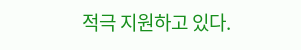적극 지원하고 있다.